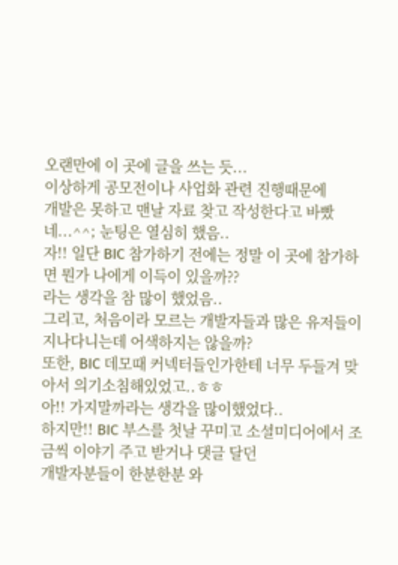오랜만에 이 곳에 글을 쓰는 듯...
이상하게 공모전이나 사업화 관련 진행때문에
개발은 못하고 맨날 자료 찾고 작성한다고 바빴네...^^; 눈팅은 열심히 했음..
자!! 일단 BIC 참가하기 전에는 정말 이 곳에 참가하면 뭔가 나에게 이득이 있을까??
라는 생각을 참 많이 했었음..
그리고, 처음이라 모르는 개발자들과 많은 유저들이 지나다니는데 어색하지는 않을까?
또한, BIC 데모때 커넥터들인가한테 너무 두들겨 맞아서 의기소침해있었고..ㅎㅎ
아!! 가지말까라는 생각을 많이했었다..
하지만!! BIC 부스를 첫날 꾸미고 소셜미디어에서 조금씩 이야기 주고 받거나 댓글 달던
개발자분들이 한분한분 와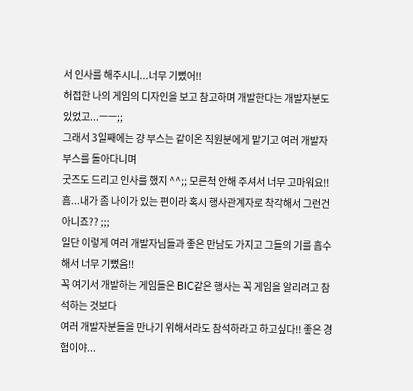서 인사를 해주시니...너무 기뻤어!!
허접한 나의 게임의 디자인을 보고 참고하며 개발한다는 개발자분도 있었고...ㅡㅡ;;
그래서 3일째에는 걍 부스는 같이온 직원분에게 맡기고 여러 개발자 부스를 돌아다니며
굿즈도 드리고 인사를 했지 ^^;; 모른척 안해 주셔서 너무 고마워요!!
흠...내가 좀 나이가 있는 편이라 혹시 행사관계자로 착각해서 그런건 아니죠?? ;;;
일단 이렇게 여러 개발자님들과 좋은 만남도 가지고 그들의 기를 흡수해서 너무 기뻤음!!
꼭 여기서 개발하는 게임들은 BIC같은 행사는 꼭 게임을 알리려고 참석하는 것보다
여러 개발자분들을 만나기 위해서라도 참석하라고 하고싶다!! 좋은 경험이야...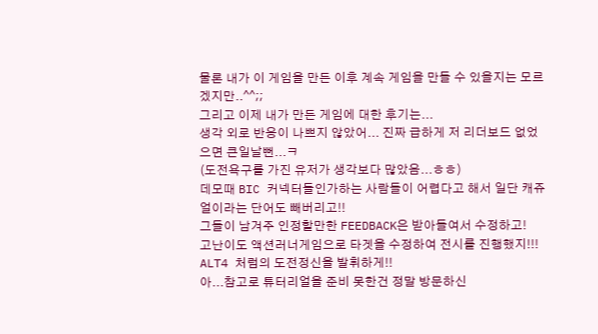물론 내가 이 게임을 만든 이후 계속 게임을 만들 수 있을지는 모르겠지만..^^;;
그리고 이제 내가 만든 게임에 대한 후기는...
생각 외로 반응이 나쁘지 않았어... 진짜 급하게 저 리더보드 없었으면 큰일날뻔...ㅋ
(도전욕구를 가진 유저가 생각보다 많았음...ㅎㅎ)
데모때 BIC 커넥터들인가하는 사람들이 어렵다고 해서 일단 캐쥬얼이라는 단어도 빼버리고!!
그들이 남겨주 인정할만한 FEEDBACK은 받아들여서 수정하고!
고난이도 액션러너게임으로 타겟을 수정하여 전시를 진행했지!!! ALT4 처럼의 도전정신을 발휘하게!!
아...참고로 튜터리얼을 준비 못한건 정말 방문하신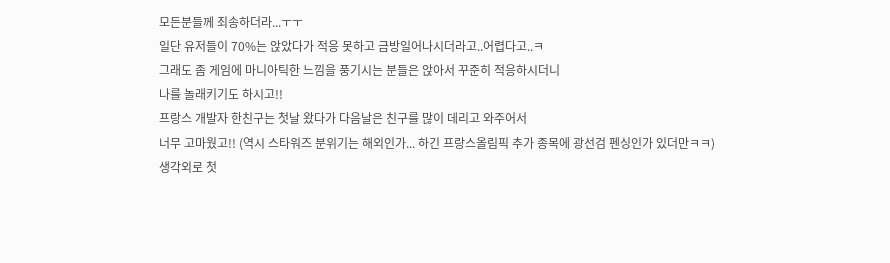모든분들께 죄송하더라...ㅜㅜ
일단 유저들이 70%는 앉았다가 적응 못하고 금방일어나시더라고..어렵다고..ㅋ
그래도 좀 게임에 마니아틱한 느낌을 풍기시는 분들은 앉아서 꾸준히 적응하시더니
나를 놀래키기도 하시고!!
프랑스 개발자 한친구는 첫날 왔다가 다음날은 친구를 많이 데리고 와주어서
너무 고마웠고!! (역시 스타워즈 분위기는 해외인가... 하긴 프랑스올림픽 추가 종목에 광선검 펜싱인가 있더만ㅋㅋ)
생각외로 첫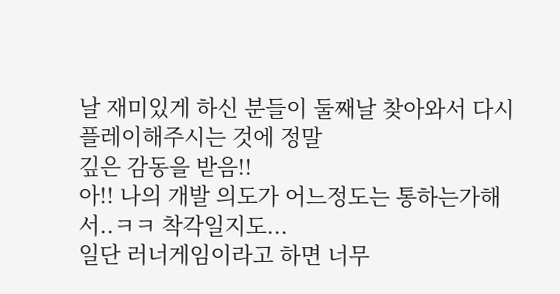날 재미있게 하신 분들이 둘째날 찾아와서 다시 플레이해주시는 것에 정말
깊은 감동을 받음!!
아!! 나의 개발 의도가 어느정도는 통하는가해서..ㅋㅋ 착각일지도...
일단 러너게임이라고 하면 너무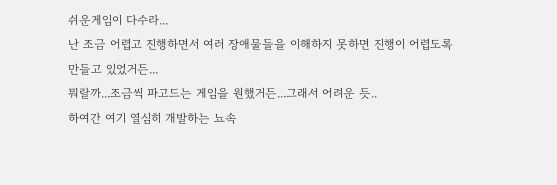쉬운게임이 다수라...
난 조금 어렵고 진행하면서 여러 장애물들을 이해하지 못하면 진행이 어렵도록 만들고 있었거든...
뭐랄까...조금씩 파고드는 게임을 원했거든...그래서 어려운 듯..
하여간 여기 열심히 개발하는 뇨속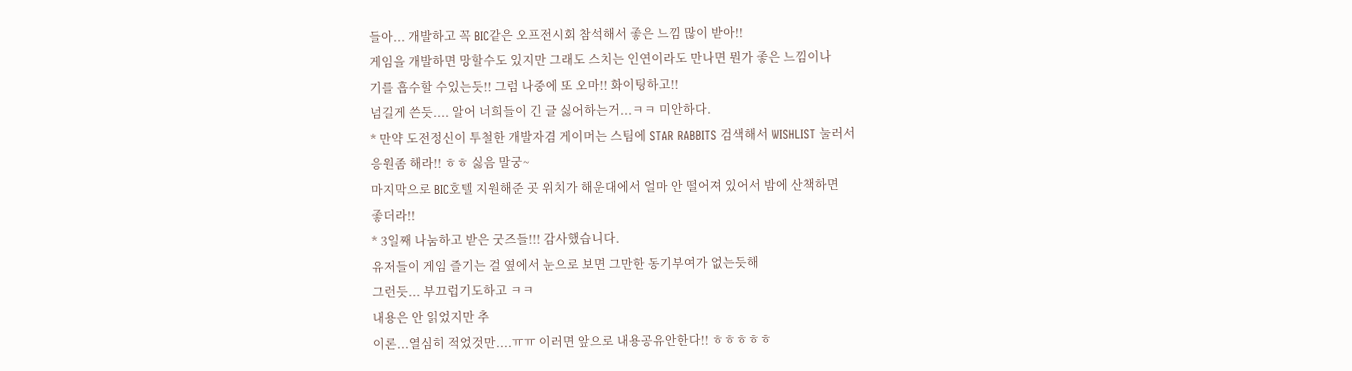들아... 개발하고 꼭 BIC같은 오프전시회 참석해서 좋은 느낌 많이 받아!!
게임을 개발하면 망할수도 있지만 그래도 스치는 인연이라도 만나면 뭔가 좋은 느낌이나
기를 흡수할 수있는듯!! 그럼 나중에 또 오마!! 화이팅하고!!
넘길게 쓴듯.... 알어 너희들이 긴 글 싫어하는거...ㅋㅋ 미안하다.
* 만약 도전정신이 투철한 개발자겸 게이머는 스팀에 STAR RABBITS 검색해서 WISHLIST 눌러서
응원좀 해라!! ㅎㅎ 싫음 말궁~
마지막으로 BIC호텔 지원해준 곳 위치가 해운대에서 얼마 안 떨어져 있어서 밤에 산책하면
좋더라!!
* 3일째 나눔하고 받은 굿즈들!!! 감사했습니다.
유저들이 게임 즐기는 걸 옆에서 눈으로 보면 그만한 동기부여가 없는듯해
그런듯... 부끄럽기도하고 ㅋㅋ
내용은 안 읽었지만 추
이론...열심히 적었것만....ㅠㅠ 이러면 앞으로 내용공유안한다!! ㅎㅎㅎㅎㅎ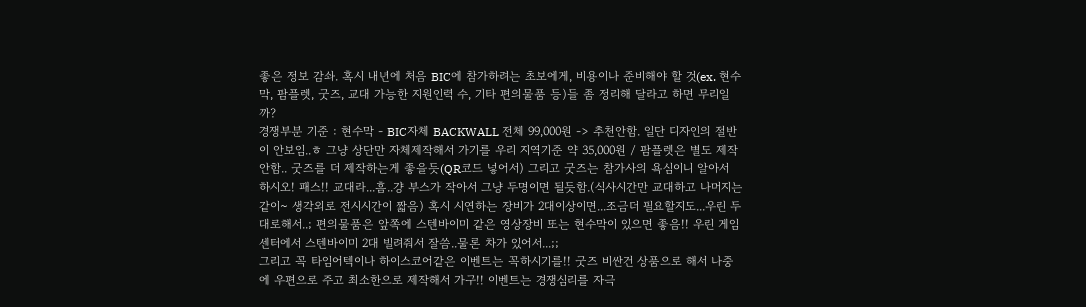좋은 정보 감솨. 혹시 내년에 처음 BIC에 참가하려는 초보에게, 비용이나 준비해야 할 것(ex. 현수막, 팜플렛, 굿즈, 교대 가능한 지원인력 수, 기타 편의물품 등)들 좀 정리해 달라고 하면 무리일까?
경쟁부분 기준 : 현수막 - BIC자체 BACKWALL 전체 99,000원 -> 추천안함. 일단 디자인의 절반이 안보임..ㅎ 그냥 상단만 자체제작해서 가기를 우리 지역기준 약 35,000원 / 팜플렛은 별도 제작안함.. 굿즈를 더 제작하는게 좋을듯(QR코드 넣어서) 그리고 굿즈는 참가사의 욕심이니 알아서 하시오! 패스!! 교대라...흠..걍 부스가 작아서 그냥 두명이면 될듯함.(식사시간만 교대하고 나머지는 같이~ 생각외로 전시시간이 짧음) 혹시 시연하는 장비가 2대이상이면...조금더 필요할지도...우린 두대로해서..; 편의물품은 앞쪽에 스텐바이미 같은 영상장비 또는 현수막이 있으면 좋음!! 우린 게임센터에서 스텐바이미 2대 빌려줘서 잘씀..물론 차가 있어서...;;
그리고 꼭 타임어텍이나 하이스코어같은 이벤트는 꼭하시기를!! 굿즈 비싼건 상품으로 해서 나중에 우편으로 주고 최소한으로 제작해서 가구!! 이벤트는 경쟁심리를 자극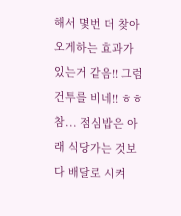해서 몇번 더 찾아오게하는 효과가 있는거 같음!! 그럼 건투를 비네!! ㅎㅎ
참... 점심밥은 아래 식당가는 것보다 배달로 시켜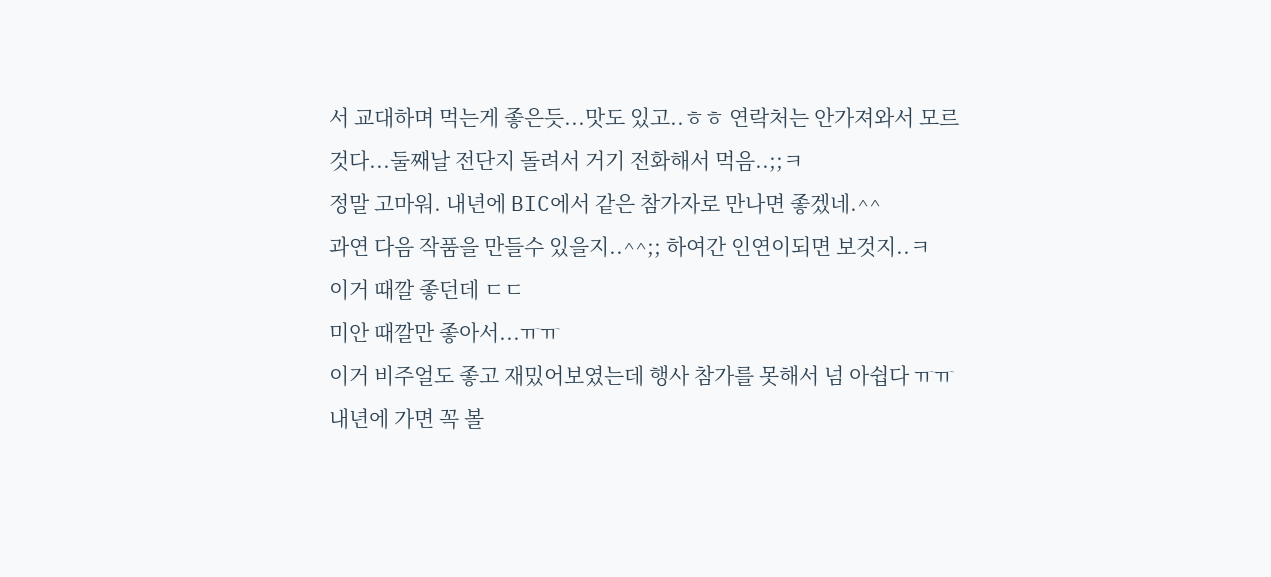서 교대하며 먹는게 좋은듯...맛도 있고..ㅎㅎ 연락처는 안가져와서 모르것다...둘째날 전단지 돌려서 거기 전화해서 먹음..;;ㅋ
정말 고마워. 내년에 BIC에서 같은 참가자로 만나면 좋겠네.^^
과연 다음 작품을 만들수 있을지..^^;; 하여간 인연이되면 보것지..ㅋ
이거 때깔 좋던데 ㄷㄷ
미안 때깔만 좋아서...ㅠㅠ
이거 비주얼도 좋고 재밌어보였는데 행사 참가를 못해서 넘 아쉽다 ㅠㅠ 내년에 가면 꼭 볼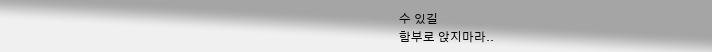수 있길
함부로 앉지마라..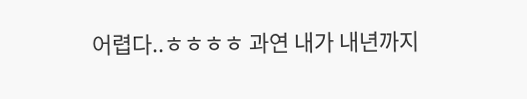어렵다..ㅎㅎㅎㅎ 과연 내가 내년까지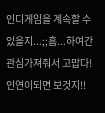인디게임을 계속할 수 있을지...;;흠...하여간 관심가져줘서 고맙다! 인연이되면 보것지!!